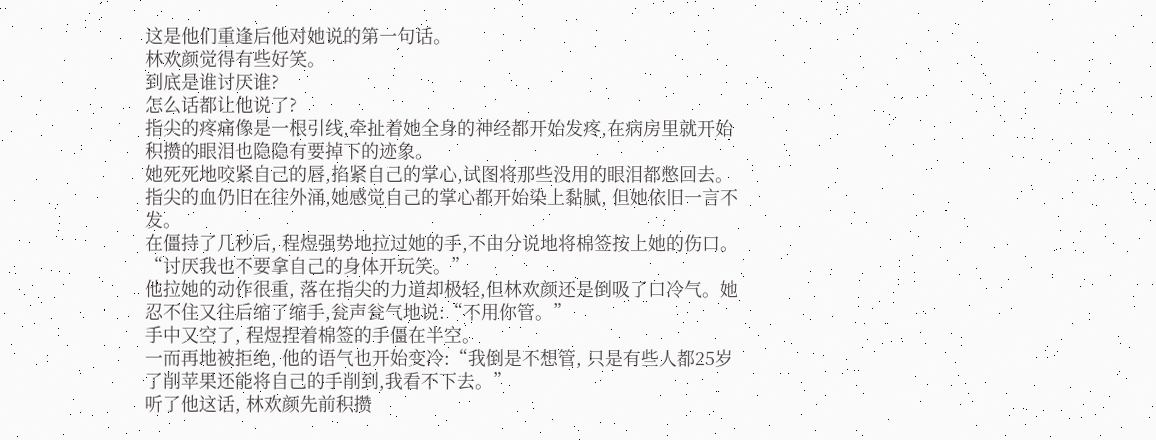这是他们重逢后他对她说的第一句话。
林欢颜觉得有些好笑。
到底是谁讨厌谁?
怎么话都让他说了?
指尖的疼痛像是一根引线,牵扯着她全身的神经都开始发疼,在病房里就开始积攒的眼泪也隐隐有要掉下的迹象。
她死死地咬紧自己的唇,掐紧自己的掌心,试图将那些没用的眼泪都憋回去。
指尖的血仍旧在往外涌,她感觉自己的掌心都开始染上黏腻, 但她依旧一言不发。
在僵持了几秒后, 程煜强势地拉过她的手,不由分说地将棉签按上她的伤口。
“讨厌我也不要拿自己的身体开玩笑。”
他拉她的动作很重, 落在指尖的力道却极轻,但林欢颜还是倒吸了口冷气。她忍不住又往后缩了缩手,瓮声瓮气地说:“不用你管。”
手中又空了, 程煜捏着棉签的手僵在半空。
一而再地被拒绝, 他的语气也开始变冷:“我倒是不想管, 只是有些人都25岁了削苹果还能将自己的手削到,我看不下去。”
听了他这话, 林欢颜先前积攒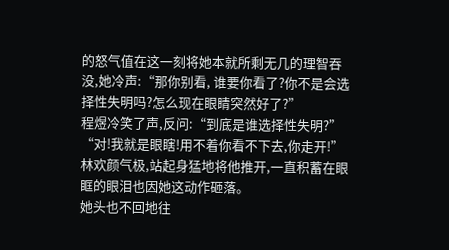的怒气值在这一刻将她本就所剩无几的理智吞没,她冷声:“那你别看, 谁要你看了?你不是会选择性失明吗?怎么现在眼睛突然好了?”
程煜冷笑了声,反问:“到底是谁选择性失明?”
“对!我就是眼瞎!用不着你看不下去,你走开!”林欢颜气极,站起身猛地将他推开,一直积蓄在眼眶的眼泪也因她这动作砸落。
她头也不回地往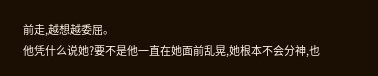前走,越想越委屈。
他凭什么说她?要不是他一直在她面前乱晃,她根本不会分神,也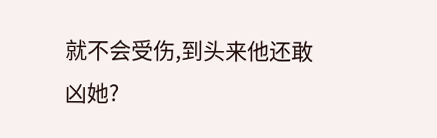就不会受伤,到头来他还敢凶她?